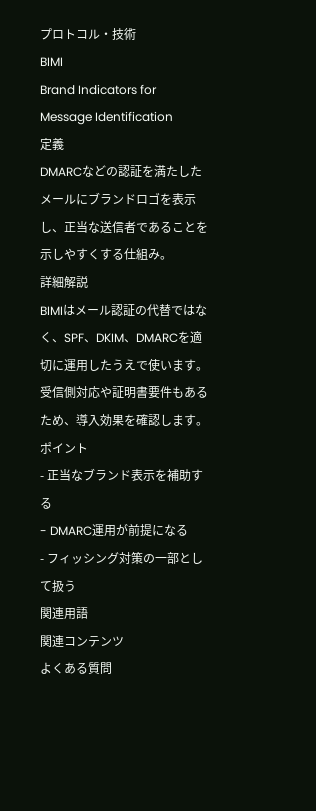プロトコル・技術
BIMI
Brand Indicators for Message Identification
定義
DMARCなどの認証を満たしたメールにブランドロゴを表示し、正当な送信者であることを示しやすくする仕組み。
詳細解説
BIMIはメール認証の代替ではなく、SPF、DKIM、DMARCを適切に運用したうえで使います。受信側対応や証明書要件もあるため、導入効果を確認します。
ポイント
- 正当なブランド表示を補助する
- DMARC運用が前提になる
- フィッシング対策の一部として扱う
関連用語
関連コンテンツ
よくある質問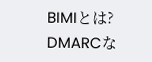BIMIとは?
DMARCな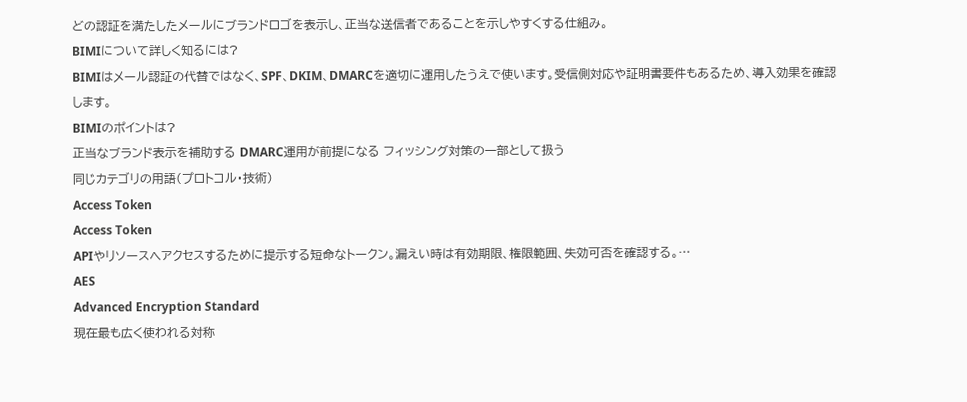どの認証を満たしたメールにブランドロゴを表示し、正当な送信者であることを示しやすくする仕組み。
BIMIについて詳しく知るには?
BIMIはメール認証の代替ではなく、SPF、DKIM、DMARCを適切に運用したうえで使います。受信側対応や証明書要件もあるため、導入効果を確認します。
BIMIのポイントは?
正当なブランド表示を補助する DMARC運用が前提になる フィッシング対策の一部として扱う
同じカテゴリの用語(プロトコル・技術)
Access Token
Access Token
APIやリソースへアクセスするために提示する短命なトークン。漏えい時は有効期限、権限範囲、失効可否を確認する。…
AES
Advanced Encryption Standard
現在最も広く使われる対称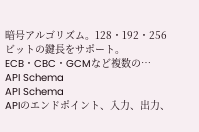暗号アルゴリズム。128・192・256ビットの鍵長をサポート。ECB・CBC・GCMなど複数の…
API Schema
API Schema
APIのエンドポイント、入力、出力、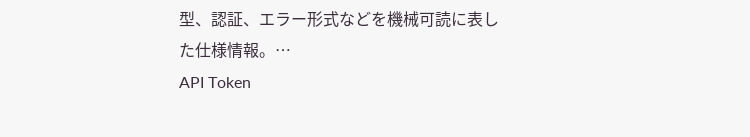型、認証、エラー形式などを機械可読に表した仕様情報。…
API Token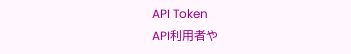API Token
API利用者や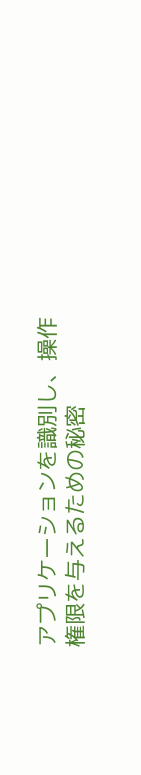アプリケーションを識別し、操作権限を与えるための秘密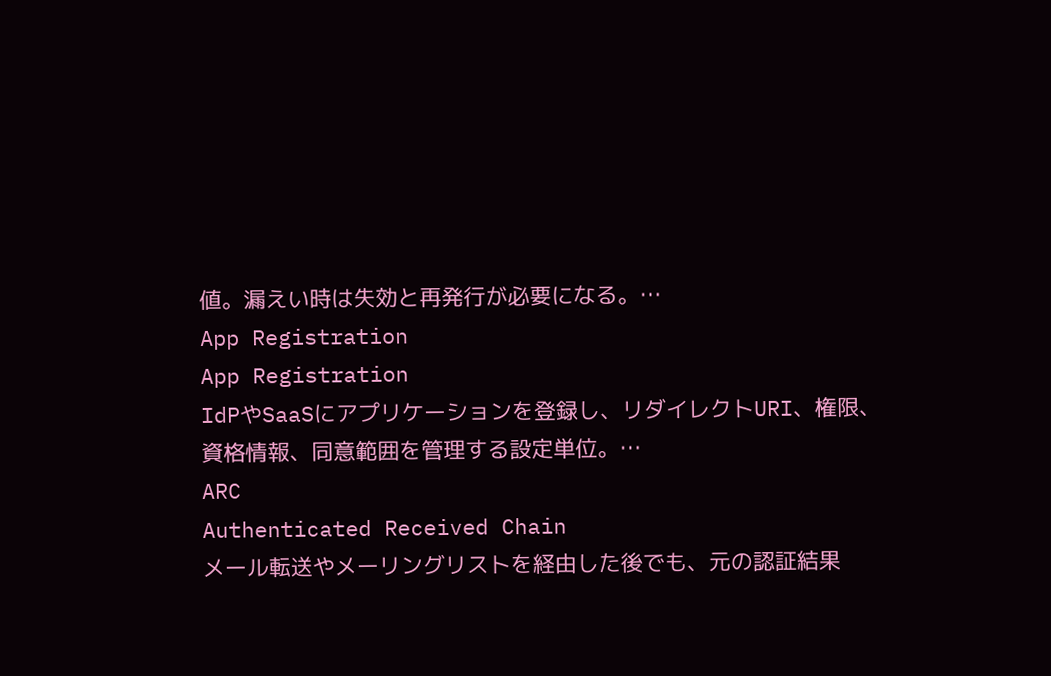値。漏えい時は失効と再発行が必要になる。…
App Registration
App Registration
IdPやSaaSにアプリケーションを登録し、リダイレクトURI、権限、資格情報、同意範囲を管理する設定単位。…
ARC
Authenticated Received Chain
メール転送やメーリングリストを経由した後でも、元の認証結果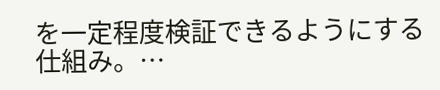を一定程度検証できるようにする仕組み。…